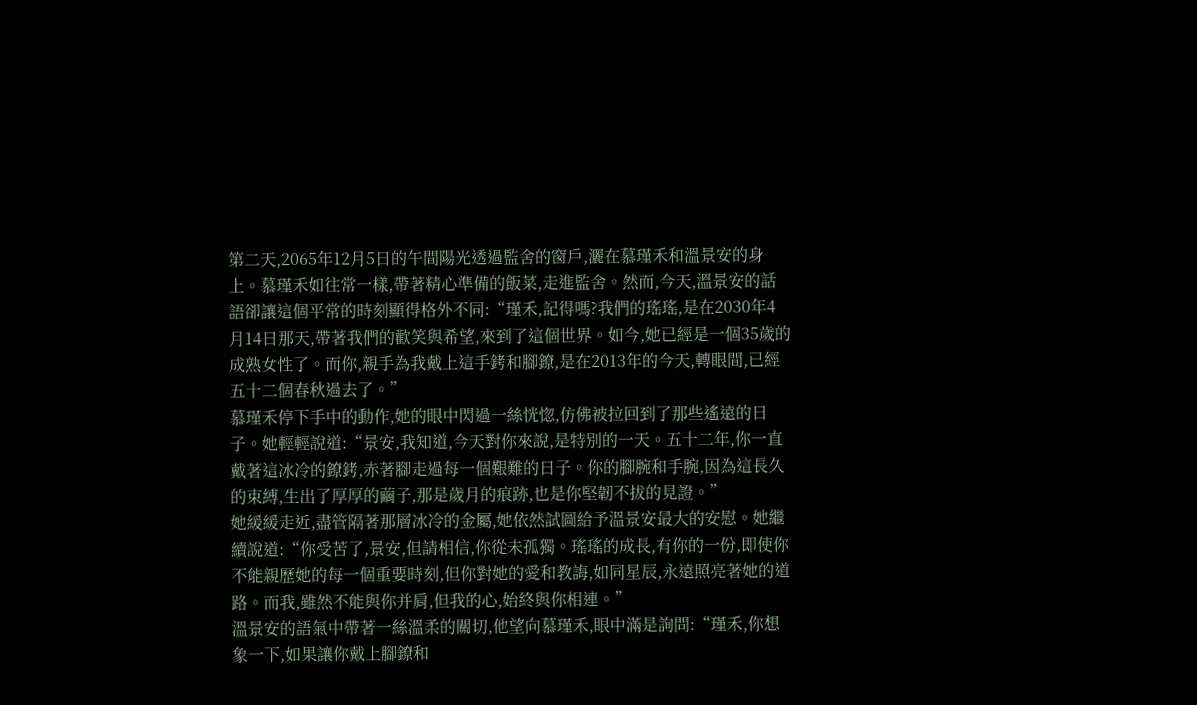第二天,2065年12月5日的午間陽光透過監舍的窗戶,灑在慕瑾禾和溫景安的身上。慕瑾禾如往常一樣,帶著精心準備的飯菜,走進監舍。然而,今天,溫景安的話語卻讓這個平常的時刻顯得格外不同:“瑾禾,記得嗎?我們的瑤瑤,是在2030年4月14日那天,帶著我們的歡笑與希望,來到了這個世界。如今,她已經是一個35歲的成熟女性了。而你,親手為我戴上這手銬和腳鐐,是在2013年的今天,轉眼間,已經五十二個春秋過去了。”
慕瑾禾停下手中的動作,她的眼中閃過一絲恍惚,仿佛被拉回到了那些遙遠的日子。她輕輕說道:“景安,我知道,今天對你來說,是特別的一天。五十二年,你一直戴著這冰冷的鐐銬,赤著腳走過每一個艱難的日子。你的腳腕和手腕,因為這長久的束縛,生出了厚厚的繭子,那是歲月的痕跡,也是你堅韌不拔的見證。”
她緩緩走近,盡管隔著那層冰冷的金屬,她依然試圖給予溫景安最大的安慰。她繼續說道:“你受苦了,景安,但請相信,你從未孤獨。瑤瑤的成長,有你的一份,即使你不能親歷她的每一個重要時刻,但你對她的愛和教誨,如同星辰,永遠照亮著她的道路。而我,雖然不能與你并肩,但我的心,始終與你相連。”
溫景安的語氣中帶著一絲溫柔的關切,他望向慕瑾禾,眼中滿是詢問:“瑾禾,你想象一下,如果讓你戴上腳鐐和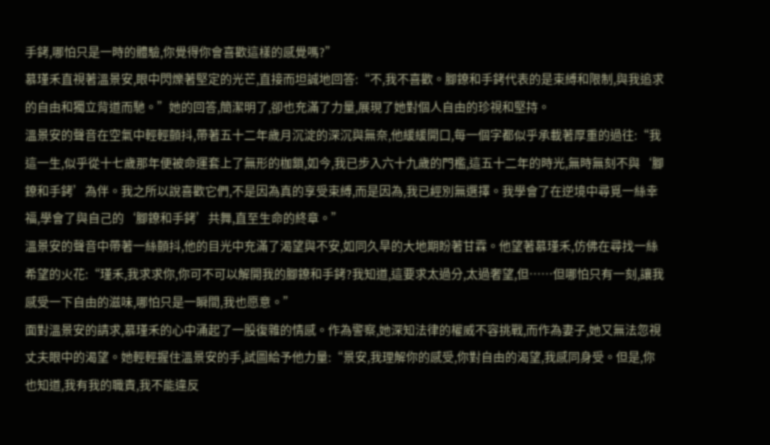手銬,哪怕只是一時的體驗,你覺得你會喜歡這樣的感覺嗎?”
慕瑾禾直視著溫景安,眼中閃爍著堅定的光芒,直接而坦誠地回答:“不,我不喜歡。腳鐐和手銬代表的是束縛和限制,與我追求的自由和獨立背道而馳。”她的回答,簡潔明了,卻也充滿了力量,展現了她對個人自由的珍視和堅持。
溫景安的聲音在空氣中輕輕顫抖,帶著五十二年歲月沉淀的深沉與無奈,他緩緩開口,每一個字都似乎承載著厚重的過往:“我這一生,似乎從十七歲那年便被命運套上了無形的枷鎖,如今,我已步入六十九歲的門檻,這五十二年的時光,無時無刻不與‘腳鐐和手銬’為伴。我之所以說喜歡它們,不是因為真的享受束縛,而是因為,我已經別無選擇。我學會了在逆境中尋覓一絲幸福,學會了與自己的‘腳鐐和手銬’共舞,直至生命的終章。”
溫景安的聲音中帶著一絲顫抖,他的目光中充滿了渴望與不安,如同久旱的大地期盼著甘霖。他望著慕瑾禾,仿佛在尋找一絲希望的火花:“瑾禾,我求求你,你可不可以解開我的腳鐐和手銬?我知道,這要求太過分,太過奢望,但……但哪怕只有一刻,讓我感受一下自由的滋味,哪怕只是一瞬間,我也愿意。”
面對溫景安的請求,慕瑾禾的心中涌起了一股復雜的情感。作為警察,她深知法律的權威不容挑戰,而作為妻子,她又無法忽視丈夫眼中的渴望。她輕輕握住溫景安的手,試圖給予他力量:“景安,我理解你的感受,你對自由的渴望,我感同身受。但是,你也知道,我有我的職責,我不能違反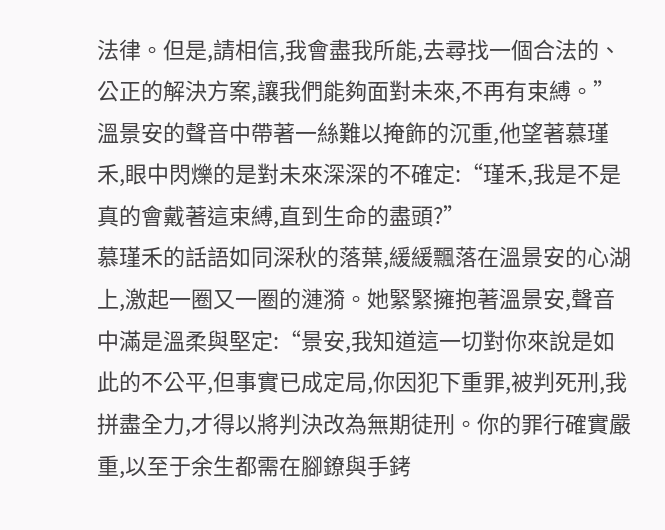法律。但是,請相信,我會盡我所能,去尋找一個合法的、公正的解決方案,讓我們能夠面對未來,不再有束縛。”
溫景安的聲音中帶著一絲難以掩飾的沉重,他望著慕瑾禾,眼中閃爍的是對未來深深的不確定:“瑾禾,我是不是真的會戴著這束縛,直到生命的盡頭?”
慕瑾禾的話語如同深秋的落葉,緩緩飄落在溫景安的心湖上,激起一圈又一圈的漣漪。她緊緊擁抱著溫景安,聲音中滿是溫柔與堅定:“景安,我知道這一切對你來說是如此的不公平,但事實已成定局,你因犯下重罪,被判死刑,我拼盡全力,才得以將判決改為無期徒刑。你的罪行確實嚴重,以至于余生都需在腳鐐與手銬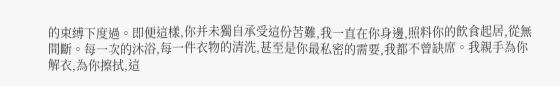的束縛下度過。即便這樣,你并未獨自承受這份苦難,我一直在你身邊,照料你的飲食起居,從無間斷。每一次的沐浴,每一件衣物的清洗,甚至是你最私密的需要,我都不曾缺席。我親手為你解衣,為你擦拭,這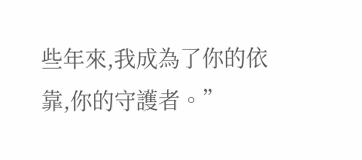些年來,我成為了你的依靠,你的守護者。”